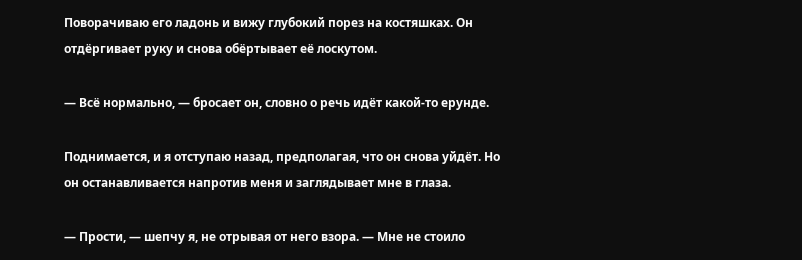Поворачиваю его ладонь и вижу глубокий порез на костяшках. Он отдёргивает руку и снова обёртывает её лоскутом.

— Всё нормально, — бросает он, словно о речь идёт какой-то ерунде.

Поднимается, и я отступаю назад, предполагая, что он снова уйдёт. Но он останавливается напротив меня и заглядывает мне в глаза.

— Прости, — шепчу я, не отрывая от него взора. — Мне не стоило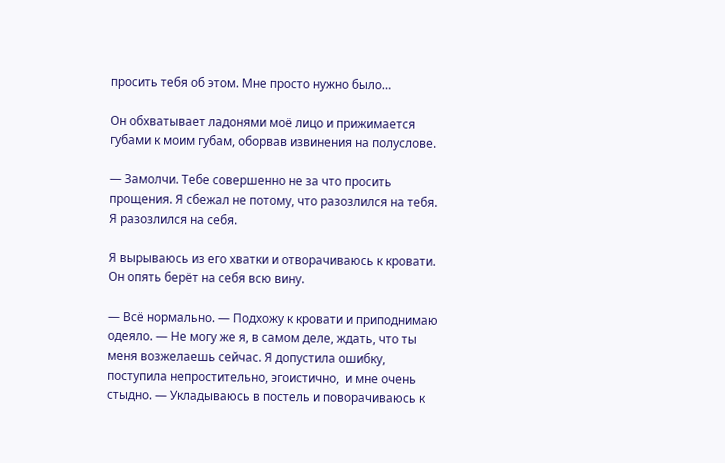просить тебя об этом. Мне просто нужно было…

Он обхватывает ладонями моё лицо и прижимается губами к моим губам, оборвав извинения на полуслове.

— Замолчи. Тебе совершенно не за что просить прощения. Я сбежал не потому, что разозлился на тебя. Я разозлился на себя.

Я вырываюсь из его хватки и отворачиваюсь к кровати. Он опять берёт на себя всю вину.

— Всё нормально. — Подхожу к кровати и приподнимаю одеяло. — Не могу же я, в самом деле, ждать, что ты меня возжелаешь сейчас. Я допустила ошибку, поступила непростительно, эгоистично,  и мне очень стыдно. — Укладываюсь в постель и поворачиваюсь к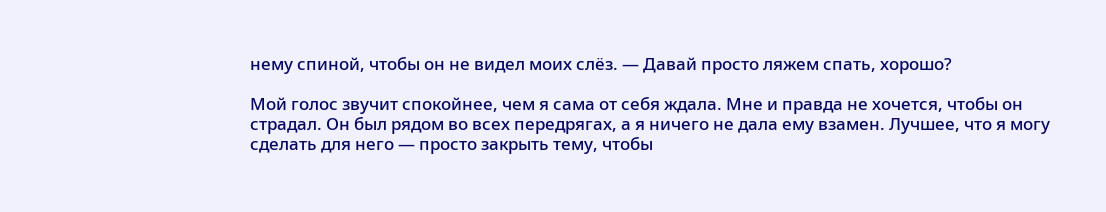нему спиной, чтобы он не видел моих слёз. — Давай просто ляжем спать, хорошо?

Мой голос звучит спокойнее, чем я сама от себя ждала. Мне и правда не хочется, чтобы он страдал. Он был рядом во всех передрягах, а я ничего не дала ему взамен. Лучшее, что я могу сделать для него — просто закрыть тему, чтобы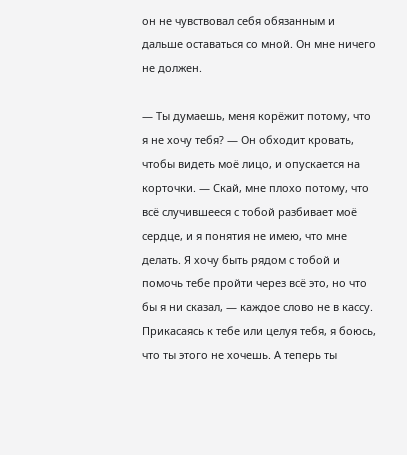он не чувствовал себя обязанным и дальше оставаться со мной. Он мне ничего не должен.

— Ты думаешь, меня корёжит потому, что я не хочу тебя? — Он обходит кровать, чтобы видеть моё лицо, и опускается на корточки. — Скай, мне плохо потому, что всё случившееся с тобой разбивает моё сердце, и я понятия не имею, что мне делать. Я хочу быть рядом с тобой и помочь тебе пройти через всё это, но что бы я ни сказал, — каждое слово не в кассу. Прикасаясь к тебе или целуя тебя, я боюсь, что ты этого не хочешь. А теперь ты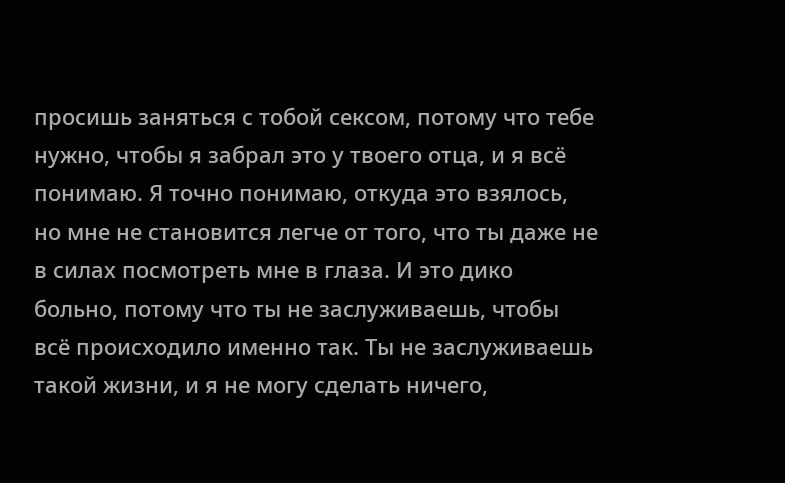просишь заняться с тобой сексом, потому что тебе нужно, чтобы я забрал это у твоего отца, и я всё понимаю. Я точно понимаю, откуда это взялось, но мне не становится легче от того, что ты даже не в силах посмотреть мне в глаза. И это дико больно, потому что ты не заслуживаешь, чтобы всё происходило именно так. Ты не заслуживаешь такой жизни, и я не могу сделать ничего,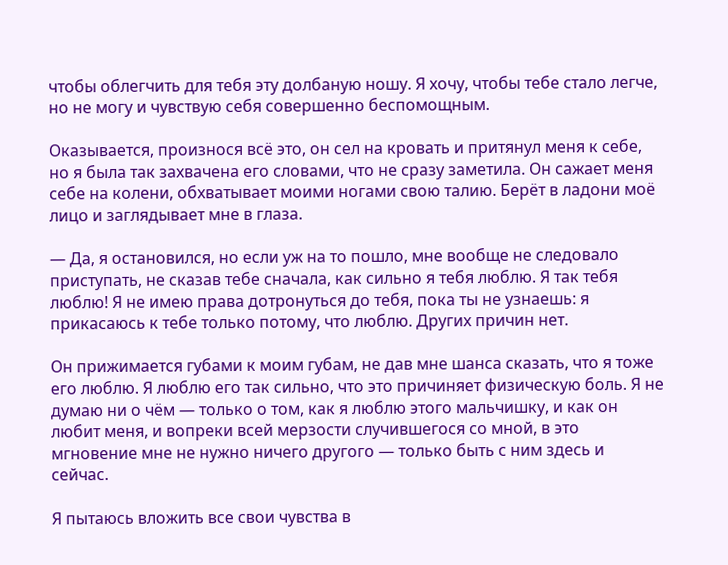чтобы облегчить для тебя эту долбаную ношу. Я хочу, чтобы тебе стало легче, но не могу и чувствую себя совершенно беспомощным.

Оказывается, произнося всё это, он сел на кровать и притянул меня к себе, но я была так захвачена его словами, что не сразу заметила. Он сажает меня себе на колени, обхватывает моими ногами свою талию. Берёт в ладони моё лицо и заглядывает мне в глаза.

— Да, я остановился, но если уж на то пошло, мне вообще не следовало приступать, не сказав тебе сначала, как сильно я тебя люблю. Я так тебя люблю! Я не имею права дотронуться до тебя, пока ты не узнаешь: я прикасаюсь к тебе только потому, что люблю. Других причин нет.

Он прижимается губами к моим губам, не дав мне шанса сказать, что я тоже его люблю. Я люблю его так сильно, что это причиняет физическую боль. Я не думаю ни о чём — только о том, как я люблю этого мальчишку, и как он любит меня, и вопреки всей мерзости случившегося со мной, в это мгновение мне не нужно ничего другого — только быть с ним здесь и сейчас.

Я пытаюсь вложить все свои чувства в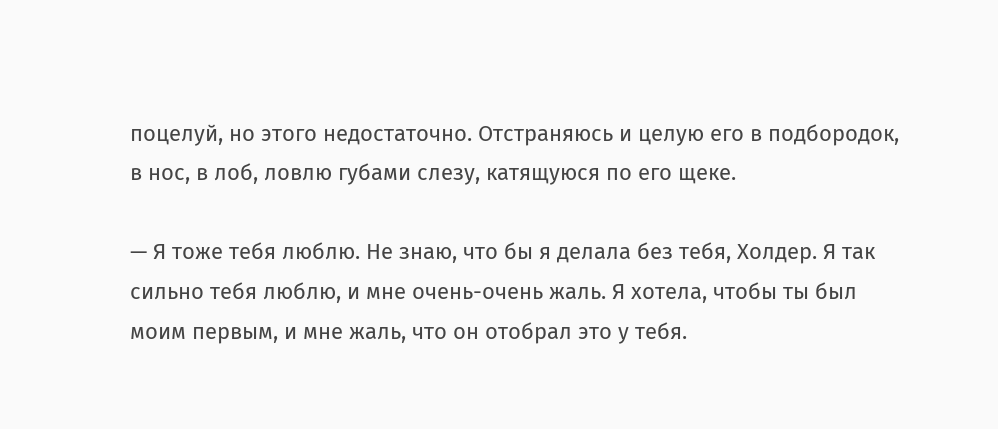поцелуй, но этого недостаточно. Отстраняюсь и целую его в подбородок, в нос, в лоб, ловлю губами слезу, катящуюся по его щеке.

— Я тоже тебя люблю. Не знаю, что бы я делала без тебя, Холдер. Я так сильно тебя люблю, и мне очень-очень жаль. Я хотела, чтобы ты был моим первым, и мне жаль, что он отобрал это у тебя.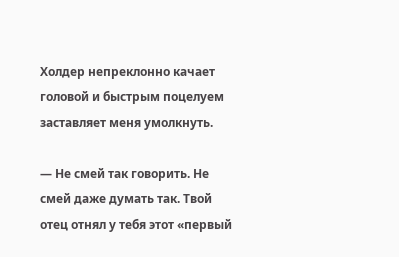Холдер непреклонно качает головой и быстрым поцелуем заставляет меня умолкнуть.

— Не смей так говорить. Не смей даже думать так. Твой отец отнял у тебя этот «первый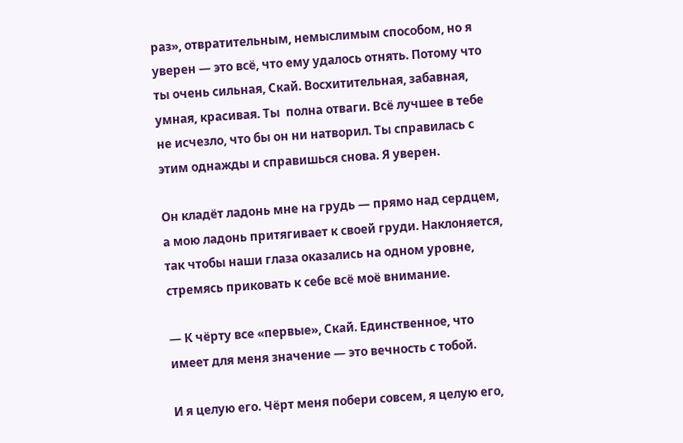раз», отвратительным, немыслимым способом, но я уверен — это всё, что ему удалось отнять. Потому что ты очень сильная, Скай. Восхитительная, забавная, умная, красивая. Ты  полна отваги. Всё лучшее в тебе не исчезло, что бы он ни натворил. Ты справилась с этим однажды и справишься снова. Я уверен.

Он кладёт ладонь мне на грудь — прямо над сердцем, а мою ладонь притягивает к своей груди. Наклоняется, так чтобы наши глаза оказались на одном уровне, стремясь приковать к себе всё моё внимание.

— К чёрту все «первые», Скай. Единственное, что имеет для меня значение — это вечность с тобой.

И я целую его. Чёрт меня побери совсем, я целую его,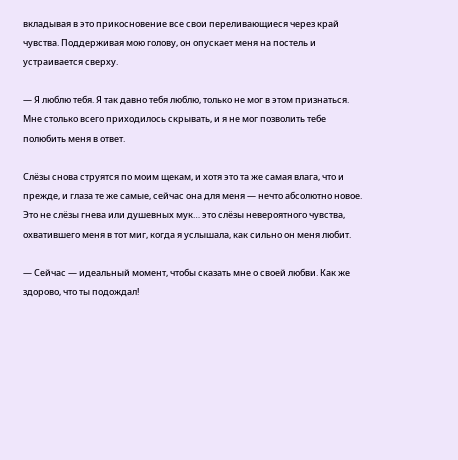вкладывая в это прикосновение все свои переливающиеся через край чувства. Поддерживая мою голову, он опускает меня на постель и устраивается сверху.

— Я люблю тебя. Я так давно тебя люблю, только не мог в этом признаться. Мне столько всего приходилось скрывать, и я не мог позволить тебе полюбить меня в ответ.

Слёзы снова струятся по моим щекам, и хотя это та же самая влага, что и прежде, и глаза те же самые, сейчас она для меня — нечто абсолютно новое. Это не слёзы гнева или душевных мук… это слёзы невероятного чувства, охватившего меня в тот миг, когда я услышала, как сильно он меня любит.

— Сейчас — идеальный момент, чтобы сказать мне о своей любви. Как же здорово, что ты подождал!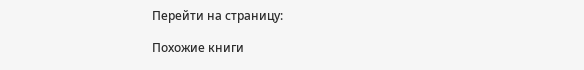Перейти на страницу:

Похожие книги